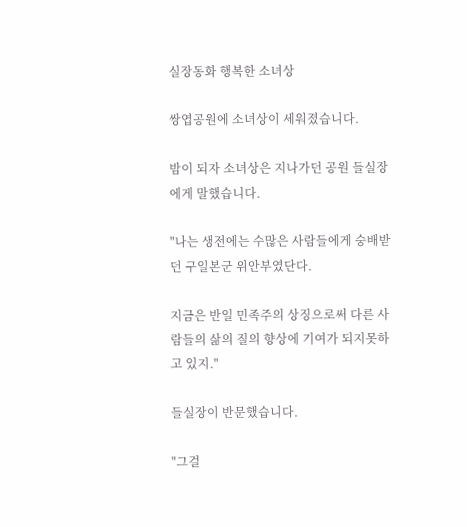실장동화 행복한 소녀상

쌍엽공원에 소녀상이 세워졌습니다.

밤이 되자 소녀상은 지나가던 공원 들실장에게 말했습니다.

"나는 생전에는 수많은 사람들에게 숭배받던 구일본군 위안부였단다.

지금은 반일 민족주의 상징으로써 다른 사람들의 삶의 질의 향상에 기여가 되지못하고 있지."

들실장이 반문했습니다.

"그걸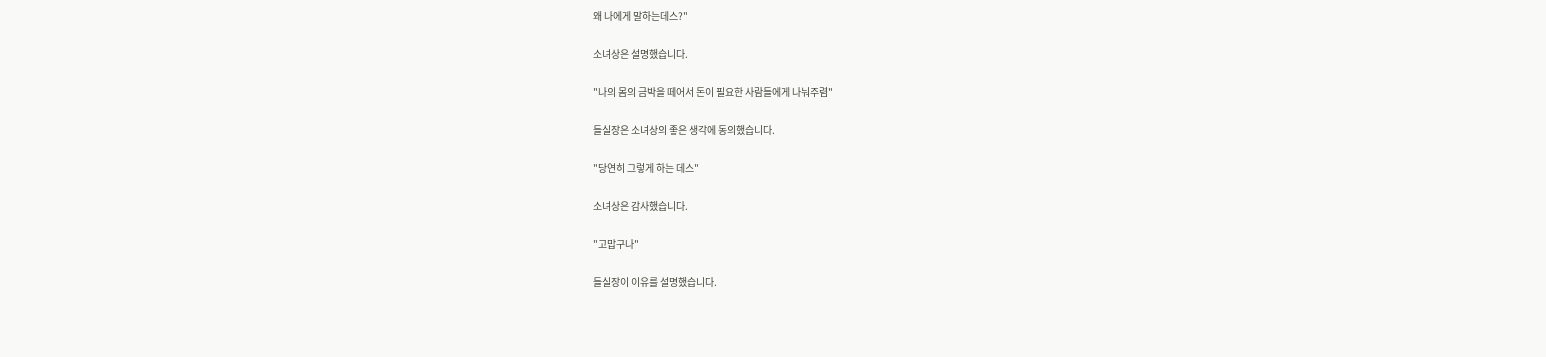왜 나에게 말하는데스?"

소녀상은 설명했습니다.

"나의 몸의 금박을 떼어서 돈이 필요한 사람들에게 나눠주렴"

들실장은 소녀상의 좋은 생각에 동의했습니다.

"당연히 그렇게 하는 데스"

소녀상은 감사했습니다.

"고맙구나"

들실장이 이유를 설명했습니다.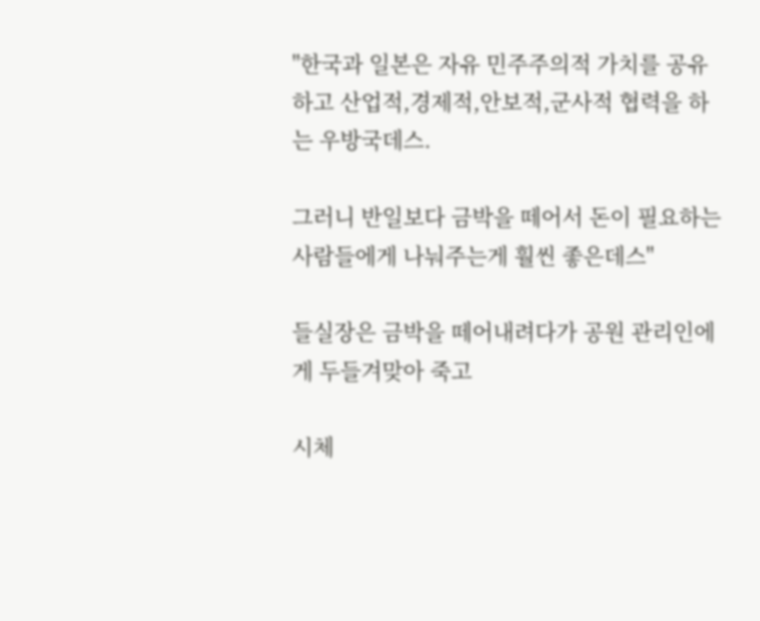"한국과 일본은 자유 민주주의적 가치를 공유하고 산업적,경제적,안보적,군사적 협력을 하는 우방국데스.

그러니 반일보다 금박을 떼어서 돈이 필요하는 사람들에게 나눠주는게 훨씬 좋은데스"

들실장은 금박을 떼어내려다가 공원 관리인에게 두들겨맞아 죽고

시체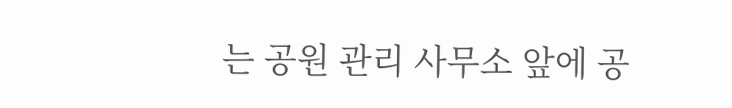는 공원 관리 사무소 앞에 공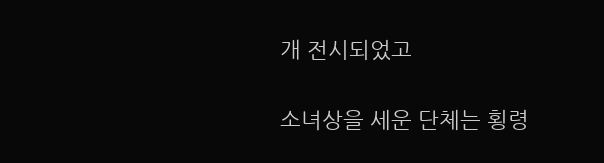개 전시되었고

소녀상을 세운 단체는 횡령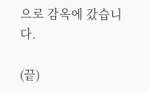으로 감옥에 갔습니다.

(끝)